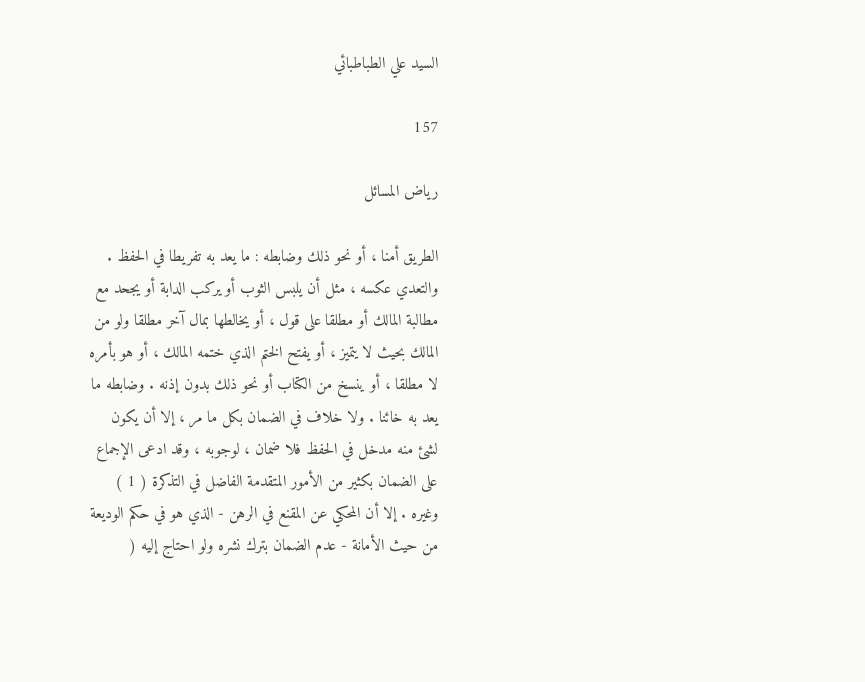السيد علي الطباطبائي

157

رياض المسائل

الطريق أمنا ، أو نحو ذلك وضابطه : ما يعد به تفريطا في الحفظ . والتعدي عكسه ، مثل أن يلبس الثوب أو يركب الدابة أو يجحد مع مطالبة المالك أو مطلقا على قول ، أو يخالطها بمال آخر مطلقا ولو من المالك بحيث لا يتميز ، أو يفتح الختم الذي ختمه المالك ، أو هو بأمره لا مطلقا ، أو ينسخ من الكتاب أو نحو ذلك بدون إذنه . وضابطه ما يعد به خائنا . ولا خلاف في الضمان بكل ما مر ، إلا أن يكون لشئ منه مدخل في الحفظ فلا ضمان ، لوجوبه ، وقد ادعى الإجماع على الضمان بكثير من الأمور المتقدمة الفاضل في التذكرة ( 1 ) وغيره . إلا أن المحكي عن المقنع في الرهن - الذي هو في حكم الوديعة من حيث الأمانة - عدم الضمان بترك نشره ولو احتاج إليه (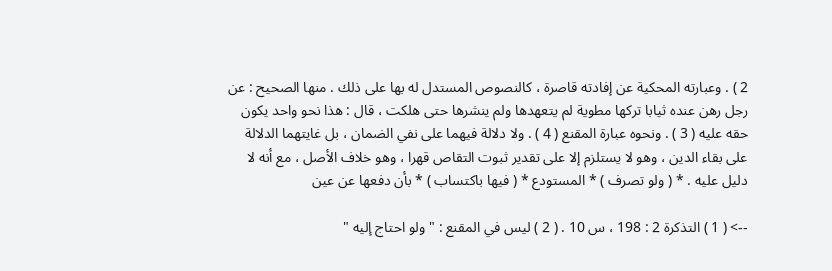2 ) . وعبارته المحكية عن إفادته قاصرة ، كالنصوص المستدل له بها على ذلك . منها الصحيح : عن رجل رهن عنده ثيابا تركها مطوية لم يتعهدها ولم ينشرها حتى هلكت ، قال : هذا نحو واحد يكون حقه عليه ( 3 ) . ونحوه عبارة المقنع ( 4 ) . ولا دلالة فيهما على نفي الضمان ، بل غايتهما الدلالة على بقاء الدين ، وهو لا يستلزم إلا على تقدير ثبوت التقاص قهرا ، وهو خلاف الأصل ، مع أنه لا دليل عليه . * ( ولو تصرف ) * المستودع * ( فيها باكتساب ) * بأن دفعها عن عين

--> ( 1 ) التذكرة 2 : 198 ، س 10 . ( 2 ) ليس في المقنع : " ولو احتاج إليه "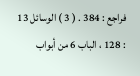فراجع : 384 . ( 3 ) الوسائل 13 : 128 ، الباب 6 من أبواب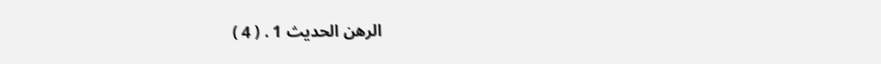الرهن الحديث 1 . ( 4 )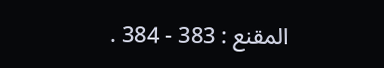المقنع : 383 - 384 .